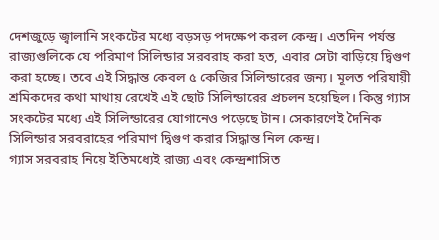দেশজুড়ে জ্বালানি সংকটের মধ্যে বড়সড় পদক্ষেপ করল কেন্দ্র। এতদিন পর্যন্ত রাজ্যগুলিকে যে পরিমাণ সিলিন্ডার সরবরাহ করা হত, এবার সেটা বাড়িয়ে দ্বিগুণ করা হচ্ছে। তবে এই সিদ্ধান্ত কেবল ৫ কেজির সিলিন্ডারের জন্য। মূলত পরিযায়ী শ্রমিকদের কথা মাথায় রেখেই এই ছোট সিলিন্ডারের প্রচলন হয়েছিল। কিন্তু গ্যাস সংকটের মধ্যে এই সিলিন্ডারের যোগানেও পড়েছে টান। সেকারণেই দৈনিক সিলিন্ডার সরবরাহের পরিমাণ দ্বিগুণ করার সিদ্ধান্ত নিল কেন্দ্র।
গ্যাস সরবরাহ নিয়ে ইতিমধ্যেই রাজ্য এবং কেন্দ্রশাসিত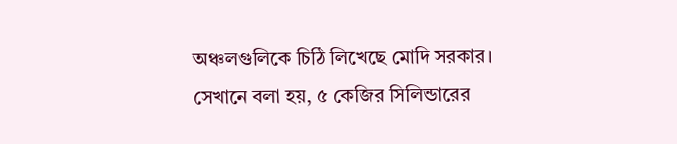অঞ্চলগুলিকে চিঠি লিখেছে মোদি সরকার। সেখানে বলা হয়, ৫ কেজির সিলিন্ডারের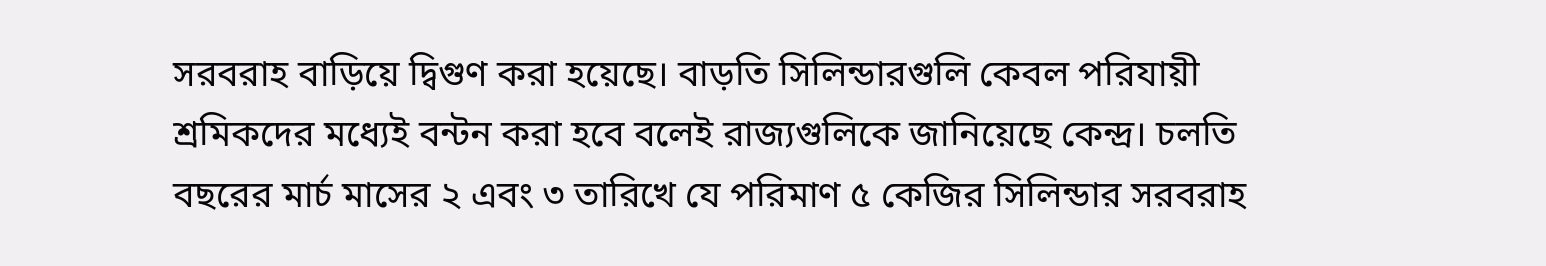সরবরাহ বাড়িয়ে দ্বিগুণ করা হয়েছে। বাড়তি সিলিন্ডারগুলি কেবল পরিযায়ী শ্রমিকদের মধ্যেই বন্টন করা হবে বলেই রাজ্যগুলিকে জানিয়েছে কেন্দ্র। চলতি বছরের মার্চ মাসের ২ এবং ৩ তারিখে যে পরিমাণ ৫ কেজির সিলিন্ডার সরবরাহ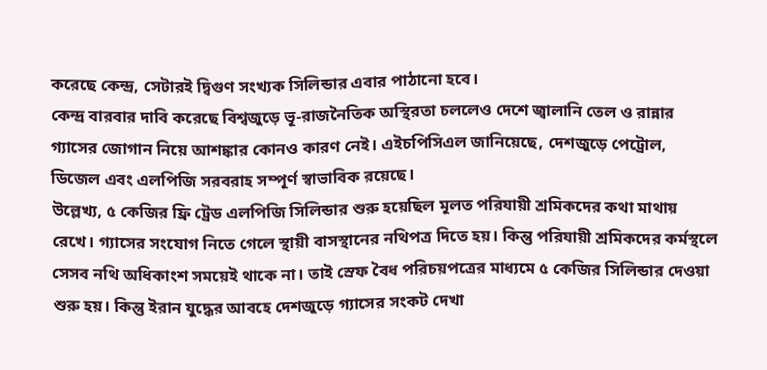করেছে কেন্দ্র, সেটারই দ্বিগুণ সংখ্যক সিলিন্ডার এবার পাঠানো হবে।
কেন্দ্র বারবার দাবি করেছে বিশ্বজুড়ে ভূ-রাজনৈতিক অস্থিরতা চললেও দেশে জ্বালানি তেল ও রান্নার গ্যাসের জোগান নিয়ে আশঙ্কার কোনও কারণ নেই। এইচপিসিএল জানিয়েছে, দেশজুড়ে পেট্রোল, ডিজেল এবং এলপিজি সরবরাহ সম্পূর্ণ স্বাভাবিক রয়েছে।
উল্লেখ্য, ৫ কেজির ফ্রি ট্রেড এলপিজি সিলিন্ডার শুরু হয়েছিল মূলত পরিযায়ী শ্রমিকদের কথা মাথায় রেখে। গ্যাসের সংযোগ নিতে গেলে স্থায়ী বাসস্থানের নথিপত্র দিতে হয়। কিন্তু পরিযায়ী শ্রমিকদের কর্মস্থলে সেসব নথি অধিকাংশ সময়েই থাকে না। তাই স্রেফ বৈধ পরিচয়পত্রের মাধ্যমে ৫ কেজির সিলিন্ডার দেওয়া শুরু হয়। কিন্তু ইরান যুদ্ধের আবহে দেশজুড়ে গ্যাসের সংকট দেখা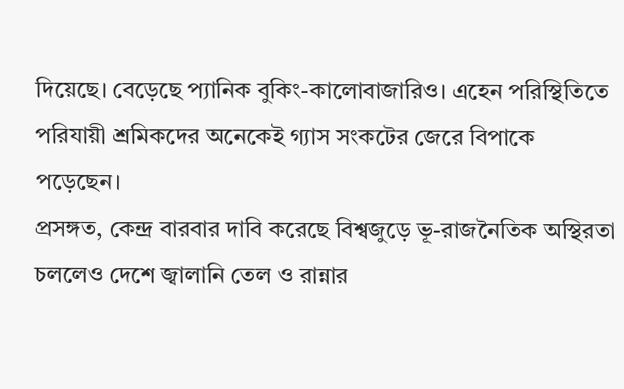দিয়েছে। বেড়েছে প্যানিক বুকিং-কালোবাজারিও। এহেন পরিস্থিতিতে পরিযায়ী শ্রমিকদের অনেকেই গ্যাস সংকটের জেরে বিপাকে পড়েছেন।
প্রসঙ্গত, কেন্দ্র বারবার দাবি করেছে বিশ্বজুড়ে ভূ-রাজনৈতিক অস্থিরতা চললেও দেশে জ্বালানি তেল ও রান্নার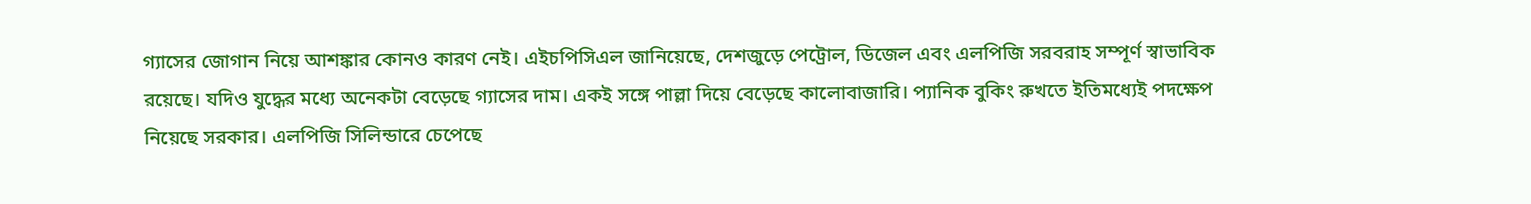গ্যাসের জোগান নিয়ে আশঙ্কার কোনও কারণ নেই। এইচপিসিএল জানিয়েছে, দেশজুড়ে পেট্রোল, ডিজেল এবং এলপিজি সরবরাহ সম্পূর্ণ স্বাভাবিক রয়েছে। যদিও যুদ্ধের মধ্যে অনেকটা বেড়েছে গ্যাসের দাম। একই সঙ্গে পাল্লা দিয়ে বেড়েছে কালোবাজারি। প্যানিক বুকিং রুখতে ইতিমধ্যেই পদক্ষেপ নিয়েছে সরকার। এলপিজি সিলিন্ডারে চেপেছে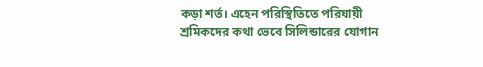কড়া শর্ত। এহেন পরিস্থিতিতে পরিযায়ী শ্রমিকদের কথা ভেবে সিলিন্ডারের যোগান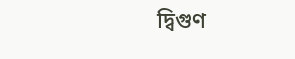দ্বিগুণ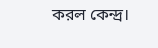করল কেন্দ্র।